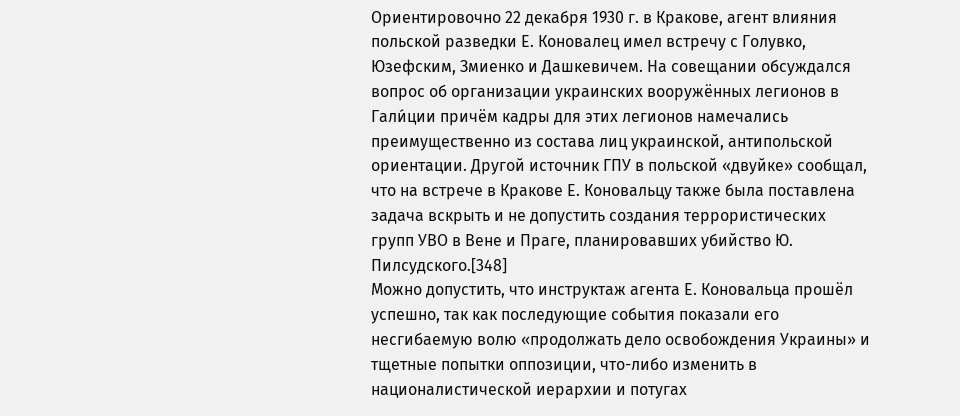Ориентировочно 22 декабря 1930 г. в Кракове, агент влияния польской разведки Е. Коновалец имел встречу с Голувко, Юзефским, Змиенко и Дашкевичем. На совещании обсуждался вопрос об организации украинских вооружённых легионов в Гали́ции причём кадры для этих легионов намечались преимущественно из состава лиц украинской, антипольской ориентации. Другой источник ГПУ в польской «двуйке» сообщал, что на встрече в Кракове Е. Коновальцу также была поставлена задача вскрыть и не допустить создания террористических групп УВО в Вене и Праге, планировавших убийство Ю. Пилсудского.[348]
Можно допустить, что инструктаж агента Е. Коновальца прошёл успешно, так как последующие события показали его несгибаемую волю «продолжать дело освобождения Украины» и тщетные попытки оппозиции, что-либо изменить в националистической иерархии и потугах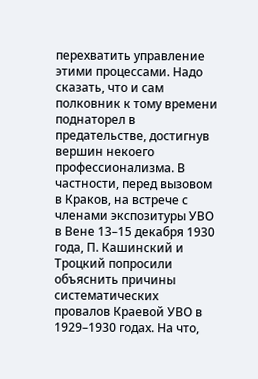перехватить управление этими процессами. Надо сказать, что и сам полковник к тому времени поднаторел в предательстве, достигнув вершин некоего профессионализма. В частности, перед вызовом в Краков, на встрече с членами экспозитуры УВО в Вене 13–15 декабря 1930 года, П. Кашинский и Троцкий попросили объяснить причины систематических провалов Краевой УВО в 1929–1930 годах. На что,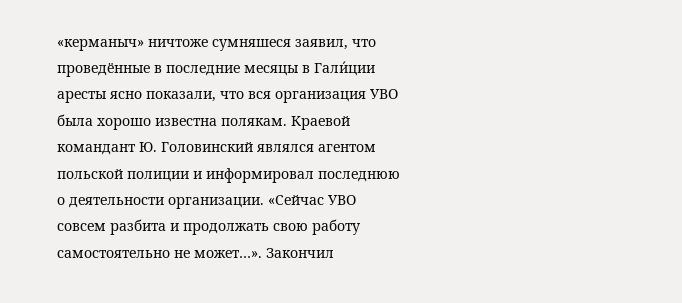«керманыч» ничтоже сумняшеся заявил, что проведённые в последние месяцы в Гали́ции аресты ясно показали, что вся организация УВО была хорошо известна полякам. Краевой командант Ю. Головинский являлся агентом польской полиции и информировал последнюю о деятельности организации. «Сейчас УВО совсем разбита и продолжать свою работу самостоятельно не может…». Закончил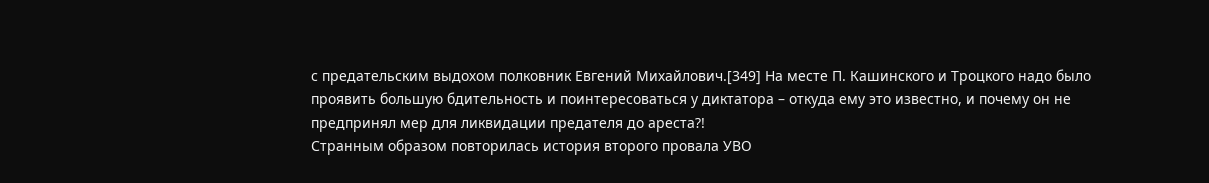с предательским выдохом полковник Евгений Михайлович.[349] На месте П. Кашинского и Троцкого надо было проявить большую бдительность и поинтересоваться у диктатора – откуда ему это известно, и почему он не предпринял мер для ликвидации предателя до ареста?!
Странным образом повторилась история второго провала УВО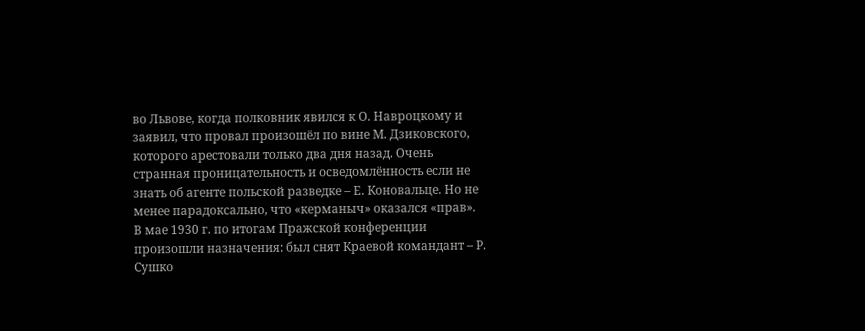во Львове, когда полковник явился к О. Навроцкому и заявил, что провал произошёл по вине М. Дзиковского, которого арестовали только два дня назад. Очень странная проницательность и осведомлённость если не знать об агенте польской разведке – Е. Коновальце. Но не менее парадоксально, что «керманыч» оказался «прав».
В мае 1930 г. по итогам Пражской конференции произошли назначения: был снят Краевой командант – Р. Сушко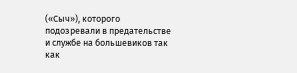(«Сыч»), которого подозревали в предательстве и службе на большевиков так как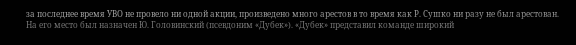за последнее время УВО не провело ни одной акции, произведено много арестов в то время как Р. Сушко ни разу не был арестован. На его место был назначен Ю. Головинский (псевдоним «Дубек»). «Дубек» представил команде широкий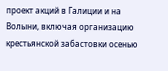проект акций в Галиции и на Волыни, включая организацию крестьянской забастовки осенью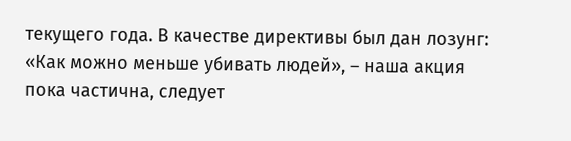текущего года. В качестве директивы был дан лозунг: «Как можно меньше убивать людей», – наша акция пока частична, следует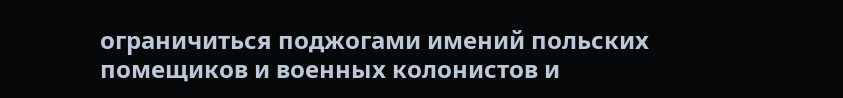ограничиться поджогами имений польских помещиков и военных колонистов и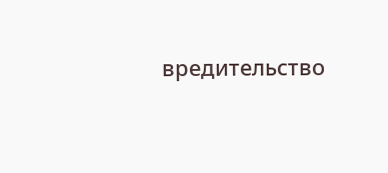вредительство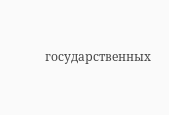государственных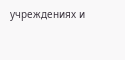учреждениях и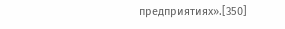предприятиях».[350]